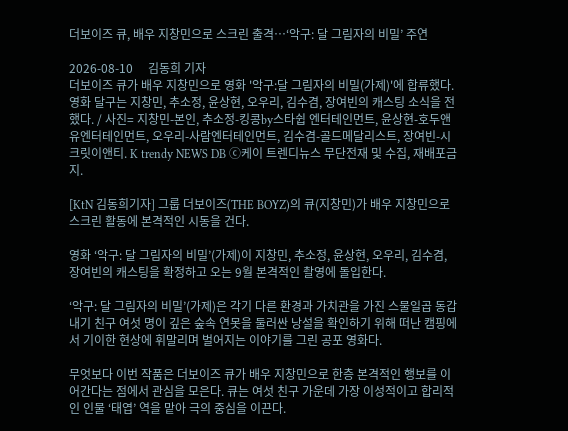더보이즈 큐, 배우 지창민으로 스크린 출격…‘악구: 달 그림자의 비밀’ 주연

2026-08-10     김동희 기자
더보이즈 큐가 배우 지창민으로 영화 '악구:달 그림자의 비밀(가제)'에 합류했다. 영화 달구는 지창민, 추소정, 윤상현, 오우리, 김수겸, 장여빈의 캐스팅 소식을 전했다. / 사진= 지창민-본인, 추소정-킹콩by스타쉽 엔터테인먼트, 윤상현-호두앤유엔터테인먼트, 오우리-사람엔터테인먼트, 김수겸-골드메달리스트, 장여빈-시크릿이앤티. K trendy NEWS DB ⓒ케이 트렌디뉴스 무단전재 및 수집, 재배포금지.

[KtN 김동희기자] 그룹 더보이즈(THE BOYZ)의 큐(지창민)가 배우 지창민으로 스크린 활동에 본격적인 시동을 건다.

영화 ‘악구: 달 그림자의 비밀’(가제)이 지창민, 추소정, 윤상현, 오우리, 김수겸, 장여빈의 캐스팅을 확정하고 오는 9월 본격적인 촬영에 돌입한다.

‘악구: 달 그림자의 비밀’(가제)은 각기 다른 환경과 가치관을 가진 스물일곱 동갑내기 친구 여섯 명이 깊은 숲속 연못을 둘러싼 낭설을 확인하기 위해 떠난 캠핑에서 기이한 현상에 휘말리며 벌어지는 이야기를 그린 공포 영화다.

무엇보다 이번 작품은 더보이즈 큐가 배우 지창민으로 한층 본격적인 행보를 이어간다는 점에서 관심을 모은다. 큐는 여섯 친구 가운데 가장 이성적이고 합리적인 인물 ‘태엽’ 역을 맡아 극의 중심을 이끈다.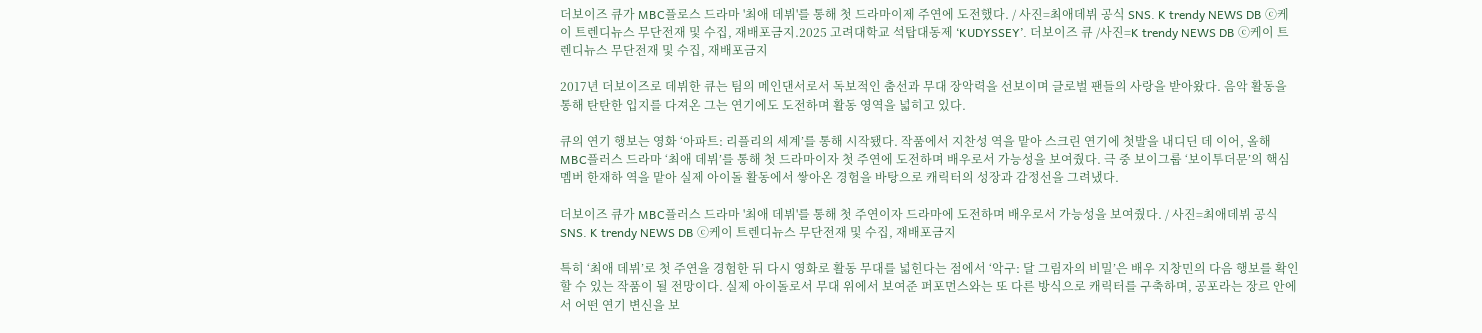더보이즈 큐가 MBC플로스 드라마 '최애 데뷔'를 통해 첫 드라마이제 주연에 도전했다. / 사진=최애데뷔 공식 SNS. K trendy NEWS DB ⓒ케이 트렌디뉴스 무단전재 및 수집, 재배포금지.2025 고려대학교 석탑대동제 ‘KUDYSSEY’. 더보이즈 큐 /사진=K trendy NEWS DB ⓒ케이 트렌디뉴스 무단전재 및 수집, 재배포금지

2017년 더보이즈로 데뷔한 큐는 팀의 메인댄서로서 독보적인 춤선과 무대 장악력을 선보이며 글로벌 팬들의 사랑을 받아왔다. 음악 활동을 통해 탄탄한 입지를 다져온 그는 연기에도 도전하며 활동 영역을 넓히고 있다.

큐의 연기 행보는 영화 ‘아파트: 리플리의 세계’를 통해 시작됐다. 작품에서 지찬성 역을 맡아 스크린 연기에 첫발을 내디딘 데 이어, 올해 MBC플러스 드라마 ‘최애 데뷔’를 통해 첫 드라마이자 첫 주연에 도전하며 배우로서 가능성을 보여줬다. 극 중 보이그룹 ‘보이투더문’의 핵심 멤버 한재하 역을 맡아 실제 아이돌 활동에서 쌓아온 경험을 바탕으로 캐릭터의 성장과 감정선을 그려냈다.

더보이즈 큐가 MBC플러스 드라마 '최애 데뷔'를 통해 첫 주연이자 드라마에 도전하며 배우로서 가능성을 보여줬다. / 사진=최애데뷔 공식 SNS. K trendy NEWS DB ⓒ케이 트렌디뉴스 무단전재 및 수집, 재배포금지

특히 ‘최애 데뷔’로 첫 주연을 경험한 뒤 다시 영화로 활동 무대를 넓힌다는 점에서 ‘악구: 달 그림자의 비밀’은 배우 지창민의 다음 행보를 확인할 수 있는 작품이 될 전망이다. 실제 아이돌로서 무대 위에서 보여준 퍼포먼스와는 또 다른 방식으로 캐릭터를 구축하며, 공포라는 장르 안에서 어떤 연기 변신을 보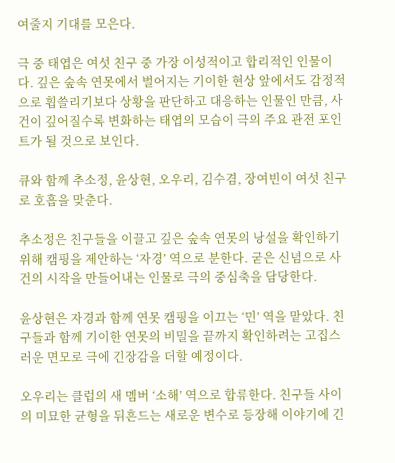여줄지 기대를 모은다.

극 중 태엽은 여섯 친구 중 가장 이성적이고 합리적인 인물이다. 깊은 숲속 연못에서 벌어지는 기이한 현상 앞에서도 감정적으로 휩쓸리기보다 상황을 판단하고 대응하는 인물인 만큼, 사건이 깊어질수록 변화하는 태엽의 모습이 극의 주요 관전 포인트가 될 것으로 보인다.

큐와 함께 추소정, 윤상현, 오우리, 김수겸, 장여빈이 여섯 친구로 호흡을 맞춘다.

추소정은 친구들을 이끌고 깊은 숲속 연못의 낭설을 확인하기 위해 캠핑을 제안하는 ‘자경’ 역으로 분한다. 굳은 신념으로 사건의 시작을 만들어내는 인물로 극의 중심축을 담당한다.

윤상현은 자경과 함께 연못 캠핑을 이끄는 ‘민’ 역을 맡았다. 친구들과 함께 기이한 연못의 비밀을 끝까지 확인하려는 고집스러운 면모로 극에 긴장감을 더할 예정이다.

오우리는 클럽의 새 멤버 ‘소해’ 역으로 합류한다. 친구들 사이의 미묘한 균형을 뒤흔드는 새로운 변수로 등장해 이야기에 긴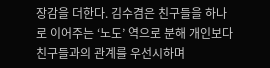장감을 더한다. 김수겸은 친구들을 하나로 이어주는 ‘노도’ 역으로 분해 개인보다 친구들과의 관계를 우선시하며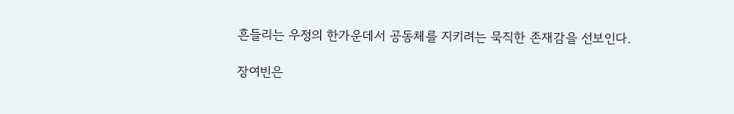흔들리는 우정의 한가운데서 공동체를 지키려는 묵직한 존재감을 선보인다.

장여빈은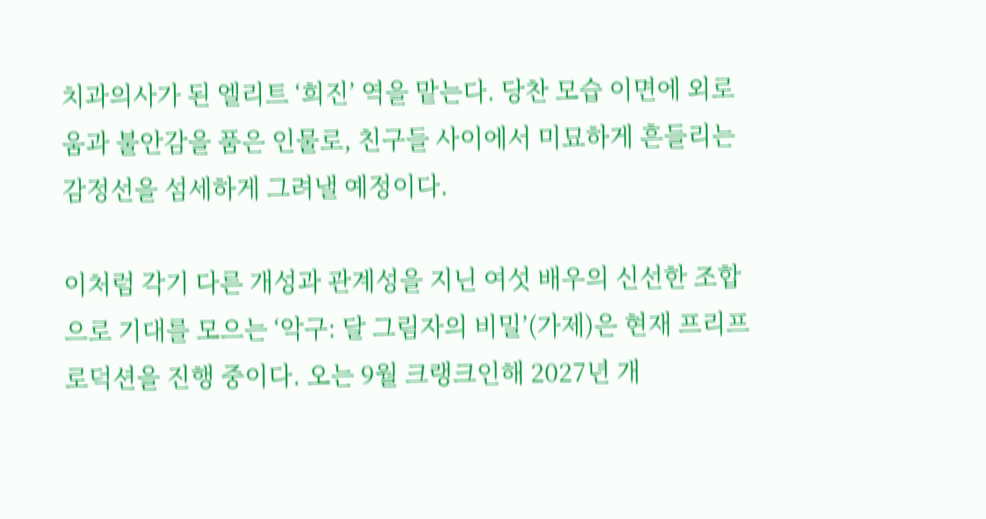치과의사가 된 엘리트 ‘희진’ 역을 맡는다. 당찬 모습 이면에 외로움과 불안감을 품은 인물로, 친구들 사이에서 미묘하게 흔들리는 감정선을 섬세하게 그려낼 예정이다.

이처럼 각기 다른 개성과 관계성을 지닌 여섯 배우의 신선한 조합으로 기대를 모으는 ‘악구: 달 그림자의 비밀’(가제)은 현재 프리프로덕션을 진행 중이다. 오는 9월 크랭크인해 2027년 개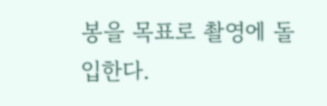봉을 목표로 촬영에 돌입한다.